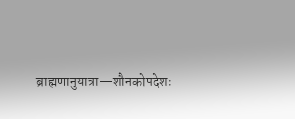ब्राह्मणानुयात्रा—शौनकोपदेशः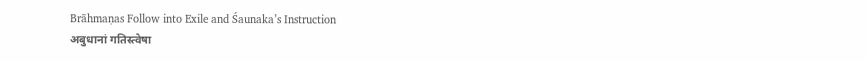Brāhmaṇas Follow into Exile and Śaunaka’s Instruction
अबुधानां गतिस्त्वेषा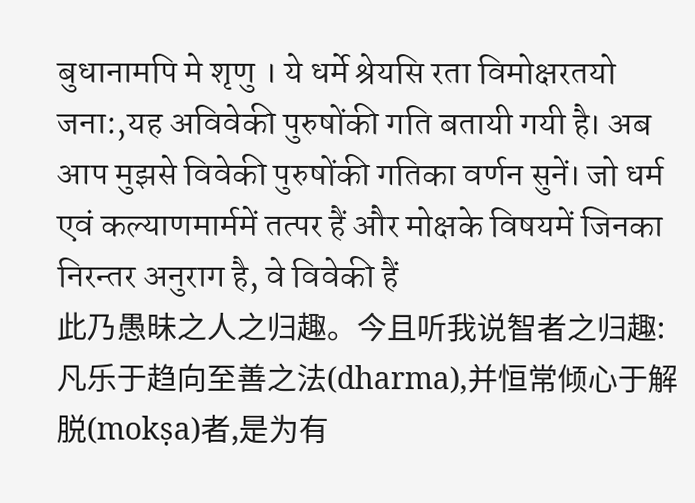बुधानामपि मे शृणु । ये धर्मे श्रेयसि रता विमोक्षरतयो जना:,यह अविवेकी पुरुषोंकी गति बतायी गयी है। अब आप मुझसे विवेकी पुरुषोंकी गतिका वर्णन सुनें। जो धर्म एवं कल्याणमार्ममें तत्पर हैं और मोक्षके विषयमें जिनका निरन्तर अनुराग है, वे विवेकी हैं
此乃愚昧之人之归趣。今且听我说智者之归趣:凡乐于趋向至善之法(dharma),并恒常倾心于解脱(mokṣa)者,是为有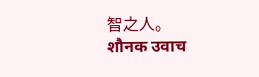智之人。
शौनक उवाच